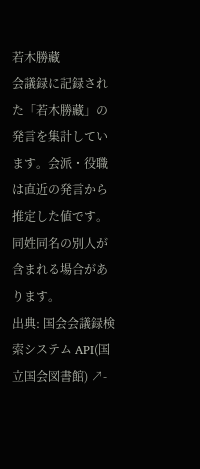若木勝藏
会議録に記録された「若木勝藏」の発言を集計しています。会派・役職は直近の発言から推定した値です。同姓同名の別人が含まれる場合があります。
出典: 国会会議録検索システム API(国立国会図書館) ↗-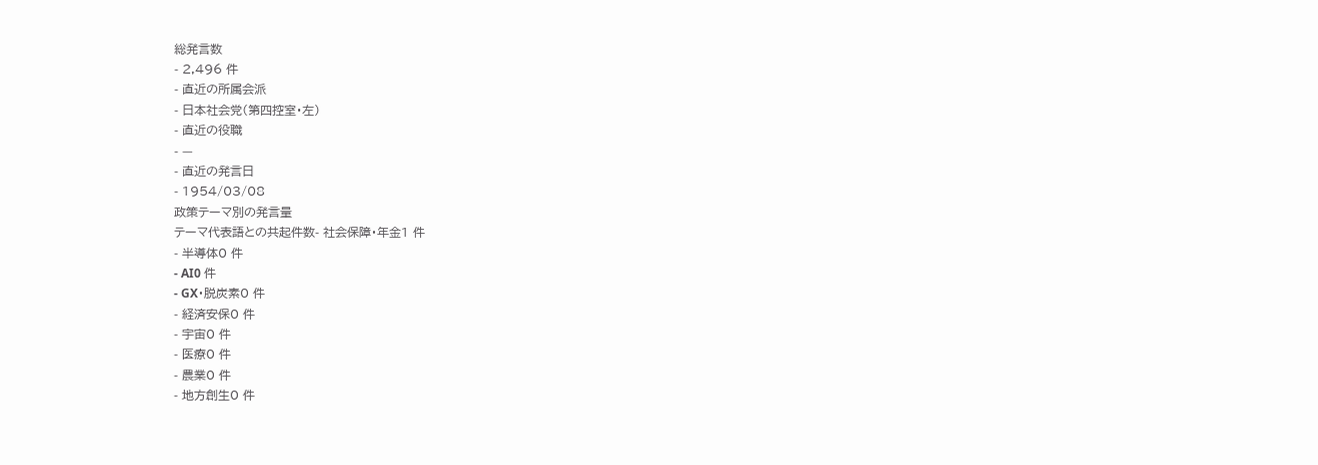総発言数
- 2,496 件
- 直近の所属会派
- 日本社会党(第四控室・左)
- 直近の役職
- —
- 直近の発言日
- 1954/03/08
政策テーマ別の発言量
テーマ代表語との共起件数- 社会保障・年金1 件
- 半導体0 件
- AI0 件
- GX・脱炭素0 件
- 経済安保0 件
- 宇宙0 件
- 医療0 件
- 農業0 件
- 地方創生0 件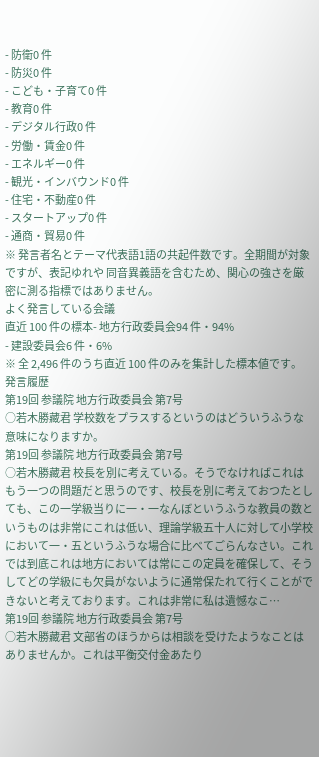- 防衛0 件
- 防災0 件
- こども・子育て0 件
- 教育0 件
- デジタル行政0 件
- 労働・賃金0 件
- エネルギー0 件
- 観光・インバウンド0 件
- 住宅・不動産0 件
- スタートアップ0 件
- 通商・貿易0 件
※ 発言者名とテーマ代表語1語の共起件数です。全期間が対象ですが、表記ゆれや 同音異義語を含むため、関心の強さを厳密に測る指標ではありません。
よく発言している会議
直近 100 件の標本- 地方行政委員会94 件・94%
- 建設委員会6 件・6%
※ 全 2,496 件のうち直近 100 件のみを集計した標本値です。
発言履歴
第19回 参議院 地方行政委員会 第7号
○若木勝藏君 学校数をプラスするというのはどういうふうな意味になりますか。
第19回 参議院 地方行政委員会 第7号
○若木勝藏君 校長を別に考えている。そうでなければこれはもう一つの問題だと思うのです、校長を別に考えておつたとしても、この一学級当りに一・一なんぼというふうな教員の数というものは非常にこれは低い、理論学級五十人に対して小学校において一・五というふうな場合に比べてごらんなさい。これでは到底これは地方においては常にこの定員を確保して、そうしてどの学級にも欠員がないように通常保たれて行くことができないと考えております。これは非常に私は遺憾なこ…
第19回 参議院 地方行政委員会 第7号
○若木勝藏君 文部省のほうからは相談を受けたようなことはありませんか。これは平衡交付金あたり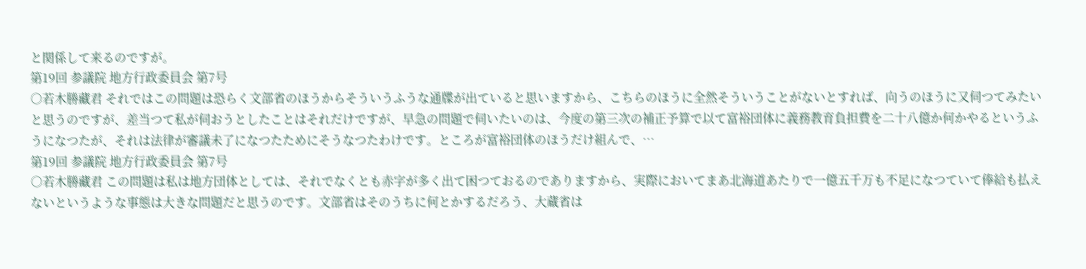と関係して来るのですが。
第19回 参議院 地方行政委員会 第7号
○若木勝藏君 それではこの問題は恐らく文部省のほうからそういうふうな通牒が出ていると思いますから、こちらのほうに全然そういうことがないとすれば、向うのほうに又伺つてみたいと思うのですが、差当つて私が伺おうとしたことはそれだけですが、早急の問題で伺いたいのは、今度の第三次の補正予算で以て富裕団体に義務教育負担費を二十八億か何かやるというふうになつたが、それは法律が審議未了になつたためにそうなつたわけです。ところが富裕団体のほうだけ組んで、…
第19回 参議院 地方行政委員会 第7号
○若木勝藏君 この問題は私は地方団体としては、それでなくとも赤字が多く出て困つておるのでありますから、実際においてまあ北海道あたりで一億五千万も不足になつていて俸給も払えないというような事態は大きな問題だと思うのです。文部省はそのうちに何とかするだろう、大蔵省は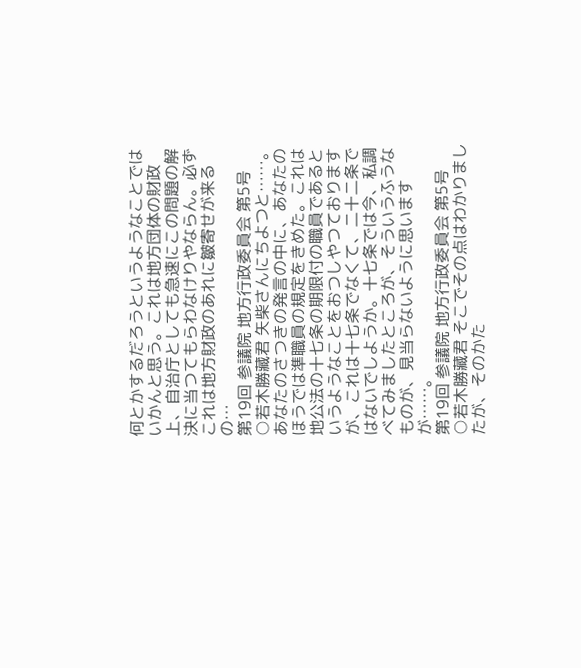何とかするだろうというようなことではいかんと思う。これは地方団体の財政上、自治庁としても急速にこの問題の解決に当つてもらわなけりやならん。必ずこれは地方財政のあれに皺寄せが来るの…
第19回 参議院 地方行政委員会 第5号
○若木勝藏君 矢柴さんにちよつと……。あなたのさつきの発言の中に、あなたのほうでは準職員の規定をきめた。これは地公法の十七条の期限付の職員であるというようなことをおつしやつておりますが、これは十七条でなくて、二十二条ではないでしようか。十七条では今、私調べてみましたところが、そういうふうなものが、見当らないように思いますが……。
第19回 参議院 地方行政委員会 第5号
○若木勝藏君 そこでその点はわかりましたが、そのかた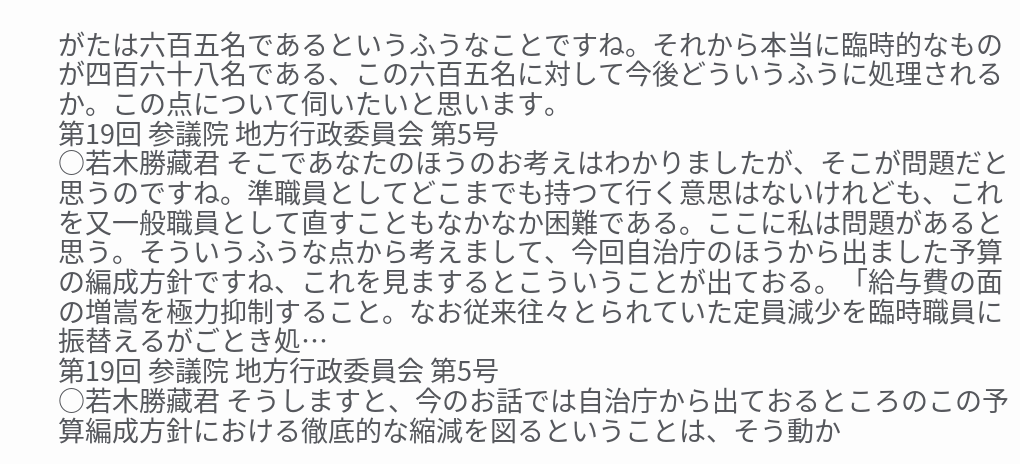がたは六百五名であるというふうなことですね。それから本当に臨時的なものが四百六十八名である、この六百五名に対して今後どういうふうに処理されるか。この点について伺いたいと思います。
第19回 参議院 地方行政委員会 第5号
○若木勝藏君 そこであなたのほうのお考えはわかりましたが、そこが問題だと思うのですね。準職員としてどこまでも持つて行く意思はないけれども、これを又一般職員として直すこともなかなか困難である。ここに私は問題があると思う。そういうふうな点から考えまして、今回自治庁のほうから出ました予算の編成方針ですね、これを見まするとこういうことが出ておる。「給与費の面の増嵩を極力抑制すること。なお従来往々とられていた定員減少を臨時職員に振替えるがごとき処…
第19回 参議院 地方行政委員会 第5号
○若木勝藏君 そうしますと、今のお話では自治庁から出ておるところのこの予算編成方針における徹底的な縮減を図るということは、そう動か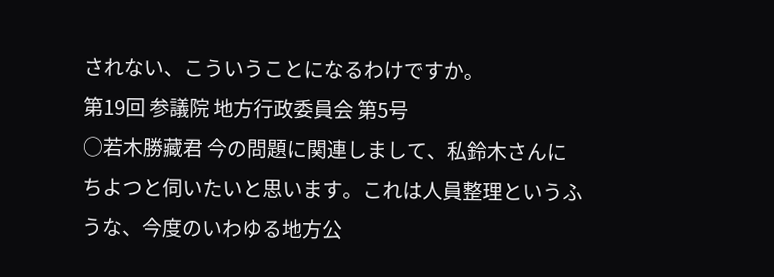されない、こういうことになるわけですか。
第19回 参議院 地方行政委員会 第5号
○若木勝藏君 今の問題に関連しまして、私鈴木さんにちよつと伺いたいと思います。これは人員整理というふうな、今度のいわゆる地方公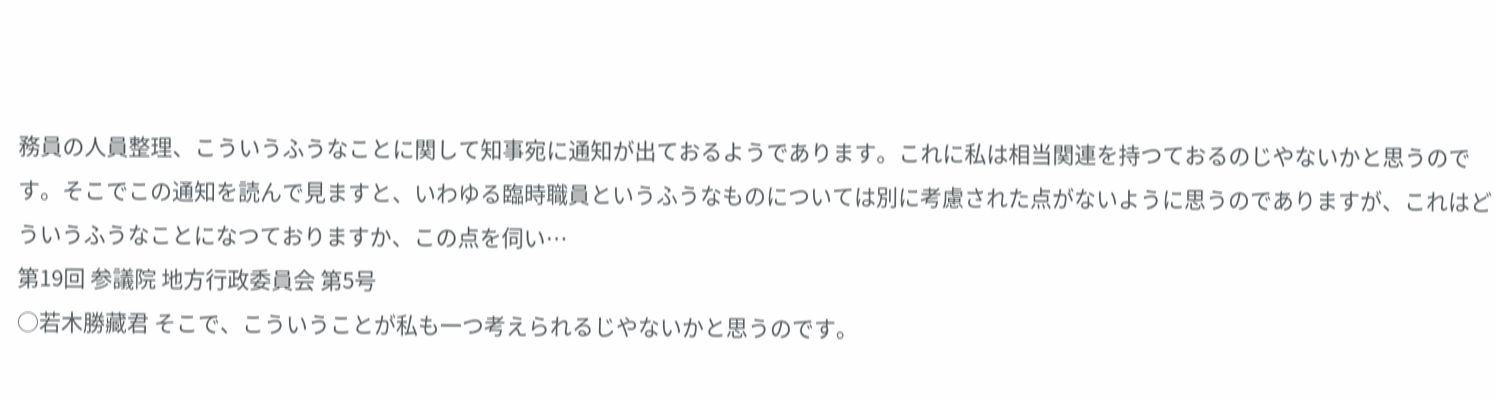務員の人員整理、こういうふうなことに関して知事宛に通知が出ておるようであります。これに私は相当関連を持つておるのじやないかと思うのです。そこでこの通知を読んで見ますと、いわゆる臨時職員というふうなものについては別に考慮された点がないように思うのでありますが、これはどういうふうなことになつておりますか、この点を伺い…
第19回 参議院 地方行政委員会 第5号
○若木勝藏君 そこで、こういうことが私も一つ考えられるじやないかと思うのです。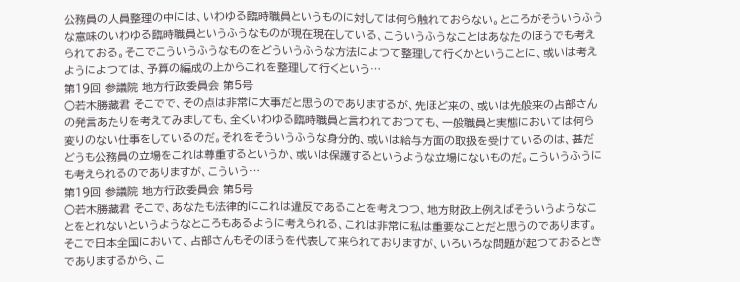公務員の人員整理の中には、いわゆる臨時職員というものに対しては何ら触れておらない。ところがそういうふうな意味のいわゆる臨時職員というふうなものが現在現在している、こういうふうなことはあなたのほうでも考えられておる。そこでこういうふうなものをどういうふうな方法によつて整理して行くかということに、或いは考えようによつては、予算の編成の上からこれを整理して行くという…
第19回 参議院 地方行政委員会 第5号
○若木勝藏君 そこでで、その点は非常に大事だと思うのでありまするが、先ほど来の、或いは先般来の占部さんの発言あたりを考えてみましても、全くいわゆる臨時職員と言われておつても、一般職員と実態においては何ら変りのない仕事をしているのだ。それをそういうふうな身分的、或いは給与方面の取扱を受けているのは、甚だどうも公務員の立場をこれは尊重するというか、或いは保護するというような立場にないものだ。こういうふうにも考えられるのでありますが、こういう…
第19回 参議院 地方行政委員会 第5号
○若木勝藏君 そこで、あなたも法律的にこれは違反であることを考えつつ、地方財政上例えばそういうようなことをとれないというようなところもあるように考えられる、これは非常に私は重要なことだと思うのであります。そこで日本全国において、占部さんもそのほうを代表して来られておりますが、いろいろな問題が起つておるときでありまするから、こ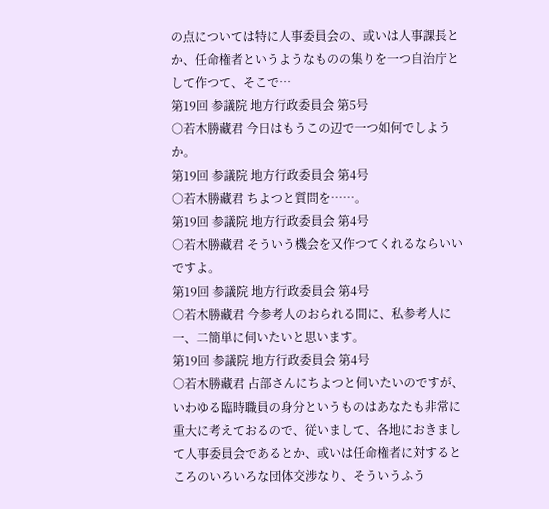の点については特に人事委員会の、或いは人事課長とか、任命権者というようなものの集りを一つ自治庁として作つて、そこで…
第19回 参議院 地方行政委員会 第5号
○若木勝藏君 今日はもうこの辺で一つ如何でしようか。
第19回 参議院 地方行政委員会 第4号
○若木勝藏君 ちよつと質問を……。
第19回 参議院 地方行政委員会 第4号
○若木勝藏君 そういう機会を又作つてくれるならいいですよ。
第19回 参議院 地方行政委員会 第4号
○若木勝藏君 今参考人のおられる間に、私参考人に一、二簡単に伺いたいと思います。
第19回 参議院 地方行政委員会 第4号
○若木勝藏君 占部さんにちよつと伺いたいのですが、いわゆる臨時職員の身分というものはあなたも非常に重大に考えておるので、従いまして、各地におきまして人事委員会であるとか、或いは任命権者に対するところのいろいろな団体交渉なり、そういうふう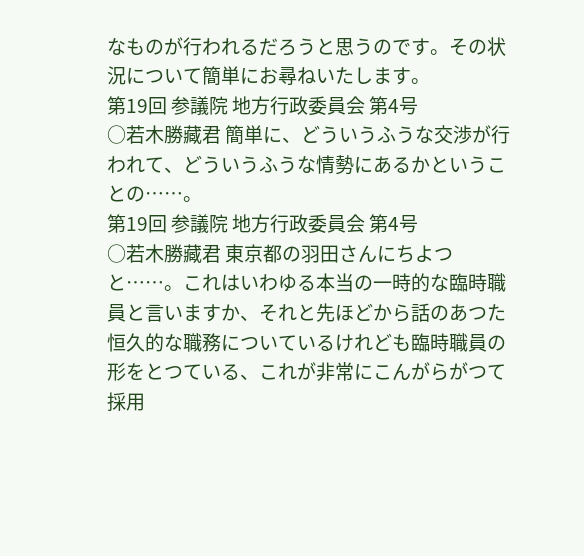なものが行われるだろうと思うのです。その状況について簡単にお尋ねいたします。
第19回 参議院 地方行政委員会 第4号
○若木勝藏君 簡単に、どういうふうな交渉が行われて、どういうふうな情勢にあるかということの……。
第19回 参議院 地方行政委員会 第4号
○若木勝藏君 東京都の羽田さんにちよつと……。これはいわゆる本当の一時的な臨時職員と言いますか、それと先ほどから話のあつた恒久的な職務についているけれども臨時職員の形をとつている、これが非常にこんがらがつて採用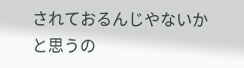されておるんじやないかと思うの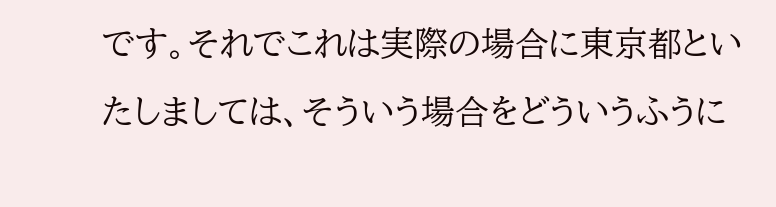です。それでこれは実際の場合に東京都といたしましては、そういう場合をどういうふうに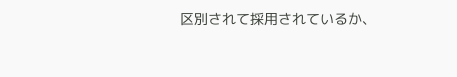区別されて採用されているか、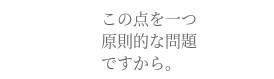この点を一つ原則的な問題ですから。